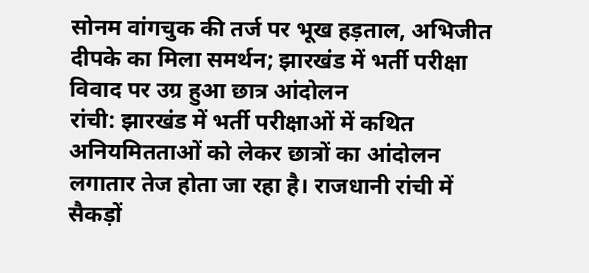सोनम वांगचुक की तर्ज पर भूख हड़ताल, अभिजीत दीपके का मिला समर्थन; झारखंड में भर्ती परीक्षा विवाद पर उग्र हुआ छात्र आंदोलन
रांची: झारखंड में भर्ती परीक्षाओं में कथित अनियमितताओं को लेकर छात्रों का आंदोलन लगातार तेज होता जा रहा है। राजधानी रांची में सैकड़ों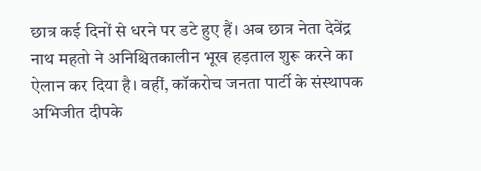छात्र कई दिनों से धरने पर डटे हुए हैं। अब छात्र नेता देवेंद्र नाथ महतो ने अनिश्चितकालीन भूख हड़ताल शुरू करने का ऐलान कर दिया है। वहीं, कॉकरोच जनता पार्टी के संस्थापक अभिजीत दीपके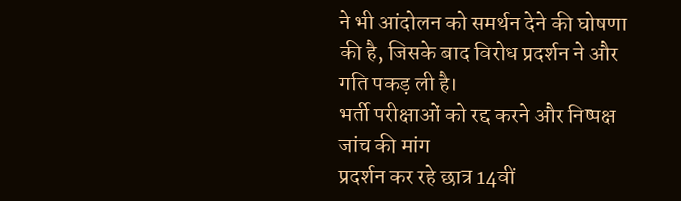ने भी आंदोलन को समर्थन देने की घोषणा की है, जिसके बाद विरोध प्रदर्शन ने और गति पकड़ ली है।
भर्ती परीक्षाओं को रद्द करने और निष्पक्ष जांच की मांग
प्रदर्शन कर रहे छात्र 14वीं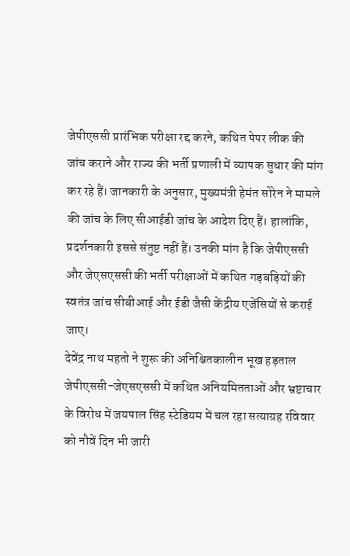जेपीएससी प्रारंभिक परीक्षा रद्द करने, कथित पेपर लीक की जांच कराने और राज्य की भर्ती प्रणाली में व्यापक सुधार की मांग कर रहे हैं। जानकारी के अनुसार, मुख्यमंत्री हेमंत सोरेन ने मामले की जांच के लिए सीआईडी जांच के आदेश दिए हैं। हालांकि, प्रदर्शनकारी इससे संतुष्ट नहीं हैं। उनकी मांग है कि जेपीएससी और जेएसएससी की भर्ती परीक्षाओं में कथित गड़बड़ियों की स्वतंत्र जांच सीबीआई और ईडी जैसी केंद्रीय एजेंसियों से कराई जाए।
देवेंद्र नाथ महतो ने शुरू की अनिश्चितकालीन भूख हड़ताल
जेपीएससी-जेएसएससी में कथित अनियमितताओं और भ्रष्टाचार के विरोध में जयपाल सिंह स्टेडियम में चल रहा सत्याग्रह रविवार को नौवें दिन भी जारी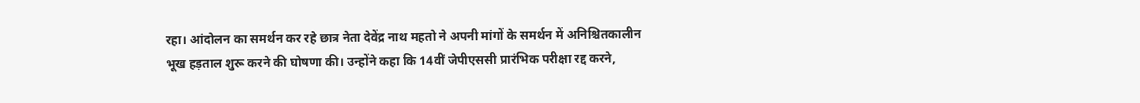रहा। आंदोलन का समर्थन कर रहे छात्र नेता देवेंद्र नाथ महतो ने अपनी मांगों के समर्थन में अनिश्चितकालीन भूख हड़ताल शुरू करने की घोषणा की। उन्होंने कहा कि 14वीं जेपीएससी प्रारंभिक परीक्षा रद्द करने,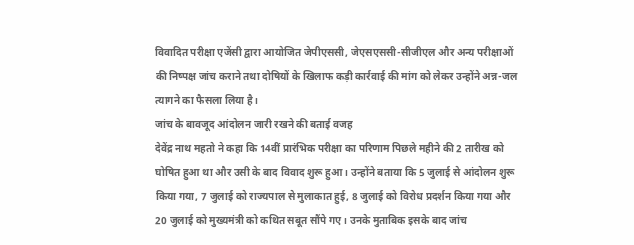विवादित परीक्षा एजेंसी द्वारा आयोजित जेपीएससी, जेएसएससी-सीजीएल और अन्य परीक्षाओं की निष्पक्ष जांच कराने तथा दोषियों के खिलाफ कड़ी कार्रवाई की मांग को लेकर उन्होंने अन्न-जल त्यागने का फैसला लिया है।
जांच के बावजूद आंदोलन जारी रखने की बताई वजह
देवेंद्र नाथ महतो ने कहा कि 14वीं प्रारंभिक परीक्षा का परिणाम पिछले महीने की 2 तारीख को घोषित हुआ था और उसी के बाद विवाद शुरू हुआ। उन्होंने बताया कि 5 जुलाई से आंदोलन शुरू किया गया, 7 जुलाई को राज्यपाल से मुलाकात हुई, 8 जुलाई को विरोध प्रदर्शन किया गया और 20 जुलाई को मुख्यमंत्री को कथित सबूत सौंपे गए। उनके मुताबिक इसके बाद जांच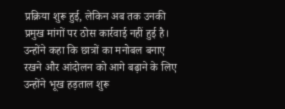प्रक्रिया शुरू हुई, लेकिन अब तक उनकी प्रमुख मांगों पर ठोस कार्रवाई नहीं हुई है। उन्होंने कहा कि छात्रों का मनोबल बनाए रखने और आंदोलन को आगे बढ़ाने के लिए उन्होंने भूख हड़ताल शुरू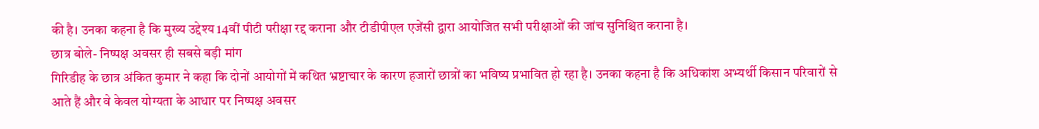की है। उनका कहना है कि मुख्य उद्देश्य 14वीं पीटी परीक्षा रद्द कराना और टीडीपीएल एजेंसी द्वारा आयोजित सभी परीक्षाओं की जांच सुनिश्चित कराना है।
छात्र बोले- निष्पक्ष अवसर ही सबसे बड़ी मांग
गिरिडीह के छात्र अंकित कुमार ने कहा कि दोनों आयोगों में कथित भ्रष्टाचार के कारण हजारों छात्रों का भविष्य प्रभावित हो रहा है। उनका कहना है कि अधिकांश अभ्यर्थी किसान परिवारों से आते हैं और वे केवल योग्यता के आधार पर निष्पक्ष अवसर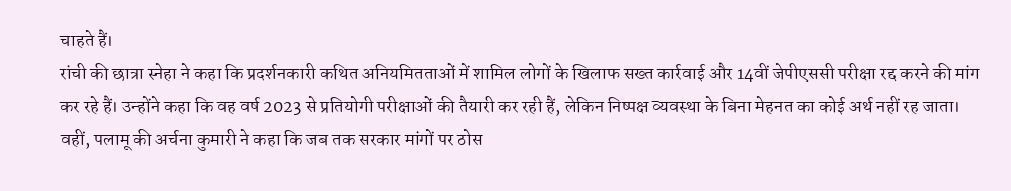चाहते हैं।
रांची की छात्रा स्नेहा ने कहा कि प्रदर्शनकारी कथित अनियमितताओं में शामिल लोगों के खिलाफ सख्त कार्रवाई और 14वीं जेपीएससी परीक्षा रद्द करने की मांग कर रहे हैं। उन्होंने कहा कि वह वर्ष 2023 से प्रतियोगी परीक्षाओं की तैयारी कर रही हैं, लेकिन निष्पक्ष व्यवस्था के बिना मेहनत का कोई अर्थ नहीं रह जाता। वहीं, पलामू की अर्चना कुमारी ने कहा कि जब तक सरकार मांगों पर ठोस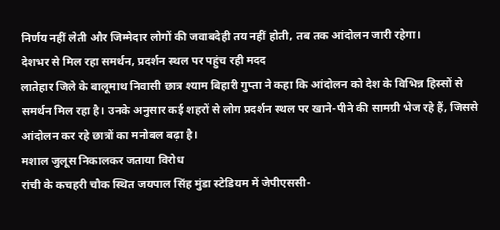निर्णय नहीं लेती और जिम्मेदार लोगों की जवाबदेही तय नहीं होती, तब तक आंदोलन जारी रहेगा।
देशभर से मिल रहा समर्थन, प्रदर्शन स्थल पर पहुंच रही मदद
लातेहार जिले के बालूमाथ निवासी छात्र श्याम बिहारी गुप्ता ने कहा कि आंदोलन को देश के विभिन्न हिस्सों से समर्थन मिल रहा है। उनके अनुसार कई शहरों से लोग प्रदर्शन स्थल पर खाने-पीने की सामग्री भेज रहे हैं, जिससे आंदोलन कर रहे छात्रों का मनोबल बढ़ा है।
मशाल जुलूस निकालकर जताया विरोध
रांची के कचहरी चौक स्थित जयपाल सिंह मुंडा स्टेडियम में जेपीएससी-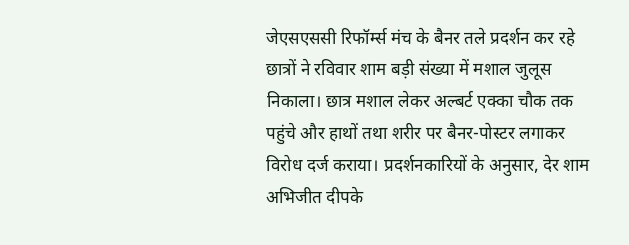जेएसएससी रिफॉर्म्स मंच के बैनर तले प्रदर्शन कर रहे छात्रों ने रविवार शाम बड़ी संख्या में मशाल जुलूस निकाला। छात्र मशाल लेकर अल्बर्ट एक्का चौक तक पहुंचे और हाथों तथा शरीर पर बैनर-पोस्टर लगाकर विरोध दर्ज कराया। प्रदर्शनकारियों के अनुसार, देर शाम अभिजीत दीपके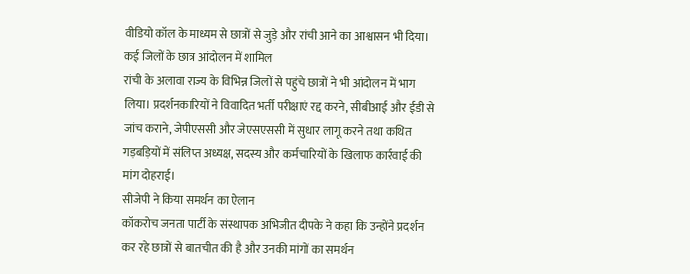वीडियो कॉल के माध्यम से छात्रों से जुड़े और रांची आने का आश्वासन भी दिया।
कई जिलों के छात्र आंदोलन में शामिल
रांची के अलावा राज्य के विभिन्न जिलों से पहुंचे छात्रों ने भी आंदोलन में भाग लिया। प्रदर्शनकारियों ने विवादित भर्ती परीक्षाएं रद्द करने, सीबीआई और ईडी से जांच कराने, जेपीएससी और जेएसएससी में सुधार लागू करने तथा कथित गड़बड़ियों में संलिप्त अध्यक्ष, सदस्य और कर्मचारियों के खिलाफ कार्रवाई की मांग दोहराई।
सीजेपी ने किया समर्थन का ऐलान
कॉकरोच जनता पार्टी के संस्थापक अभिजीत दीपके ने कहा कि उन्होंने प्रदर्शन कर रहे छात्रों से बातचीत की है और उनकी मांगों का समर्थन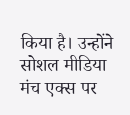किया है। उन्होंने सोशल मीडिया मंच एक्स पर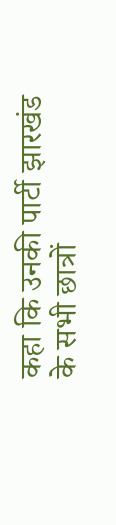कहा कि उनकी पार्टी झारखंड के सभी छात्रों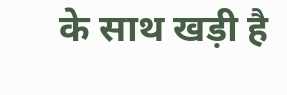के साथ खड़ी है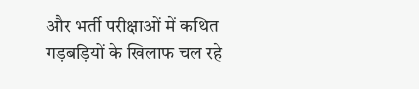और भर्ती परीक्षाओं में कथित गड़बड़ियों के खिलाफ चल रहे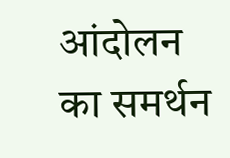आंदोलन का समर्थन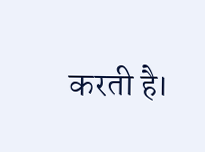करती है।